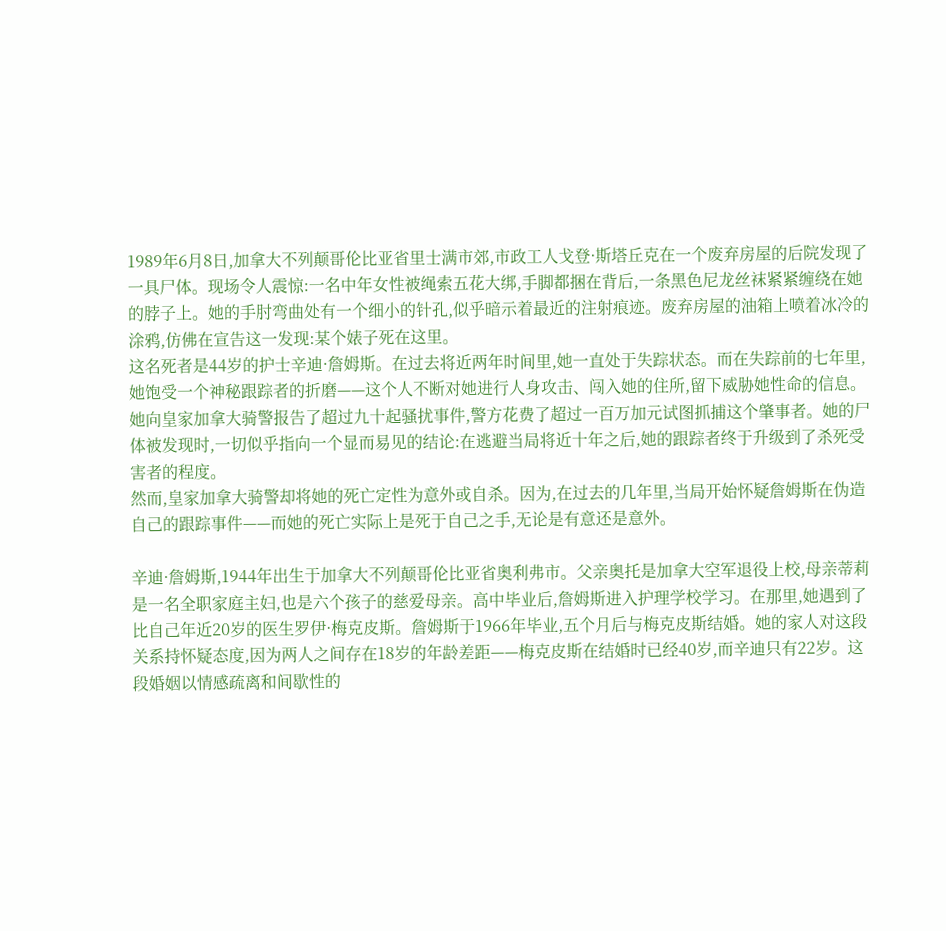1989年6月8日,加拿大不列颠哥伦比亚省里士满市郊,市政工人戈登·斯塔丘克在一个废弃房屋的后院发现了一具尸体。现场令人震惊:一名中年女性被绳索五花大绑,手脚都捆在背后,一条黑色尼龙丝袜紧紧缠绕在她的脖子上。她的手肘弯曲处有一个细小的针孔,似乎暗示着最近的注射痕迹。废弃房屋的油箱上喷着冰冷的涂鸦,仿佛在宣告这一发现:某个婊子死在这里。
这名死者是44岁的护士辛迪·詹姆斯。在过去将近两年时间里,她一直处于失踪状态。而在失踪前的七年里,她饱受一个神秘跟踪者的折磨——这个人不断对她进行人身攻击、闯入她的住所,留下威胁她性命的信息。她向皇家加拿大骑警报告了超过九十起骚扰事件,警方花费了超过一百万加元试图抓捕这个肇事者。她的尸体被发现时,一切似乎指向一个显而易见的结论:在逃避当局将近十年之后,她的跟踪者终于升级到了杀死受害者的程度。
然而,皇家加拿大骑警却将她的死亡定性为意外或自杀。因为,在过去的几年里,当局开始怀疑詹姆斯在伪造自己的跟踪事件——而她的死亡实际上是死于自己之手,无论是有意还是意外。

辛迪·詹姆斯,1944年出生于加拿大不列颠哥伦比亚省奥利弗市。父亲奥托是加拿大空军退役上校,母亲蒂莉是一名全职家庭主妇,也是六个孩子的慈爱母亲。高中毕业后,詹姆斯进入护理学校学习。在那里,她遇到了比自己年近20岁的医生罗伊·梅克皮斯。詹姆斯于1966年毕业,五个月后与梅克皮斯结婚。她的家人对这段关系持怀疑态度,因为两人之间存在18岁的年龄差距——梅克皮斯在结婚时已经40岁,而辛迪只有22岁。这段婚姻以情感疏离和间歇性的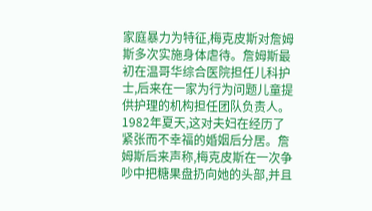家庭暴力为特征,梅克皮斯对詹姆斯多次实施身体虐待。詹姆斯最初在温哥华综合医院担任儿科护士,后来在一家为行为问题儿童提供护理的机构担任团队负责人。
1982年夏天,这对夫妇在经历了紧张而不幸福的婚姻后分居。詹姆斯后来声称,梅克皮斯在一次争吵中把糖果盘扔向她的头部,并且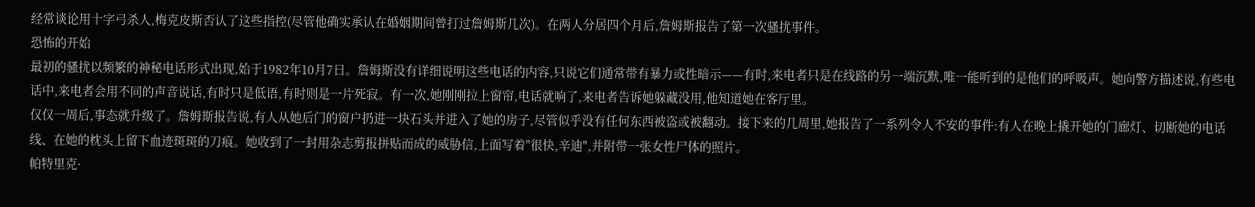经常谈论用十字弓杀人,梅克皮斯否认了这些指控(尽管他确实承认在婚姻期间曾打过詹姆斯几次)。在两人分居四个月后,詹姆斯报告了第一次骚扰事件。
恐怖的开始
最初的骚扰以频繁的神秘电话形式出现,始于1982年10月7日。詹姆斯没有详细说明这些电话的内容,只说它们通常带有暴力或性暗示——有时,来电者只是在线路的另一端沉默,唯一能听到的是他们的呼吸声。她向警方描述说,有些电话中,来电者会用不同的声音说话,有时只是低语,有时则是一片死寂。有一次,她刚刚拉上窗帘,电话就响了,来电者告诉她躲藏没用,他知道她在客厅里。
仅仅一周后,事态就升级了。詹姆斯报告说,有人从她后门的窗户扔进一块石头并进入了她的房子,尽管似乎没有任何东西被盗或被翻动。接下来的几周里,她报告了一系列令人不安的事件:有人在晚上撬开她的门廊灯、切断她的电话线、在她的枕头上留下血迹斑斑的刀痕。她收到了一封用杂志剪报拼贴而成的威胁信,上面写着"很快,辛迪",并附带一张女性尸体的照片。
帕特里克·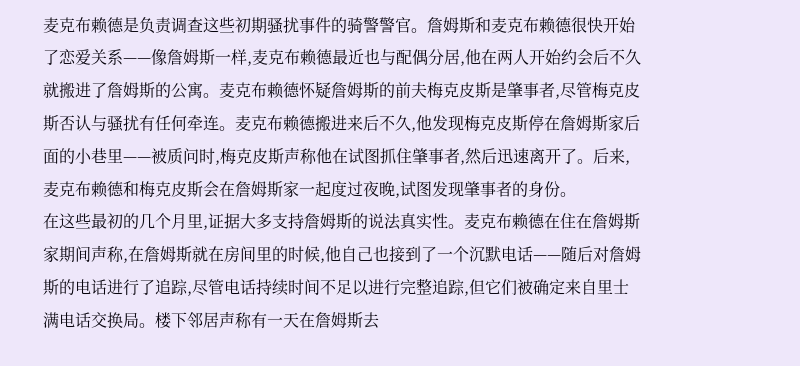麦克布赖德是负责调查这些初期骚扰事件的骑警警官。詹姆斯和麦克布赖德很快开始了恋爱关系——像詹姆斯一样,麦克布赖德最近也与配偶分居,他在两人开始约会后不久就搬进了詹姆斯的公寓。麦克布赖德怀疑詹姆斯的前夫梅克皮斯是肇事者,尽管梅克皮斯否认与骚扰有任何牵连。麦克布赖德搬进来后不久,他发现梅克皮斯停在詹姆斯家后面的小巷里——被质问时,梅克皮斯声称他在试图抓住肇事者,然后迅速离开了。后来,麦克布赖德和梅克皮斯会在詹姆斯家一起度过夜晚,试图发现肇事者的身份。
在这些最初的几个月里,证据大多支持詹姆斯的说法真实性。麦克布赖德在住在詹姆斯家期间声称,在詹姆斯就在房间里的时候,他自己也接到了一个沉默电话——随后对詹姆斯的电话进行了追踪,尽管电话持续时间不足以进行完整追踪,但它们被确定来自里士满电话交换局。楼下邻居声称有一天在詹姆斯去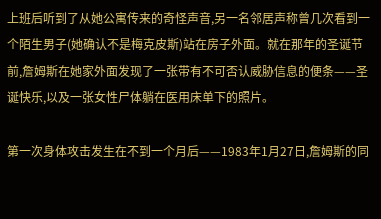上班后听到了从她公寓传来的奇怪声音,另一名邻居声称曾几次看到一个陌生男子(她确认不是梅克皮斯)站在房子外面。就在那年的圣诞节前,詹姆斯在她家外面发现了一张带有不可否认威胁信息的便条——圣诞快乐,以及一张女性尸体躺在医用床单下的照片。

第一次身体攻击发生在不到一个月后——1983年1月27日,詹姆斯的同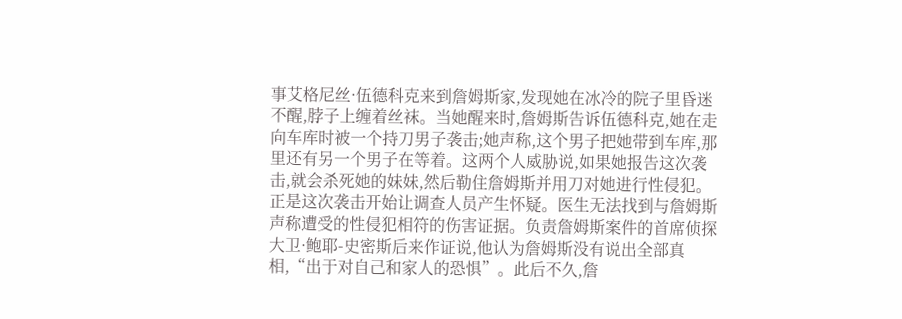事艾格尼丝·伍德科克来到詹姆斯家,发现她在冰冷的院子里昏迷不醒,脖子上缠着丝袜。当她醒来时,詹姆斯告诉伍德科克,她在走向车库时被一个持刀男子袭击;她声称,这个男子把她带到车库,那里还有另一个男子在等着。这两个人威胁说,如果她报告这次袭击,就会杀死她的妹妹,然后勒住詹姆斯并用刀对她进行性侵犯。
正是这次袭击开始让调查人员产生怀疑。医生无法找到与詹姆斯声称遭受的性侵犯相符的伤害证据。负责詹姆斯案件的首席侦探大卫·鲍耶-史密斯后来作证说,他认为詹姆斯没有说出全部真相,“出于对自己和家人的恐惧”。此后不久,詹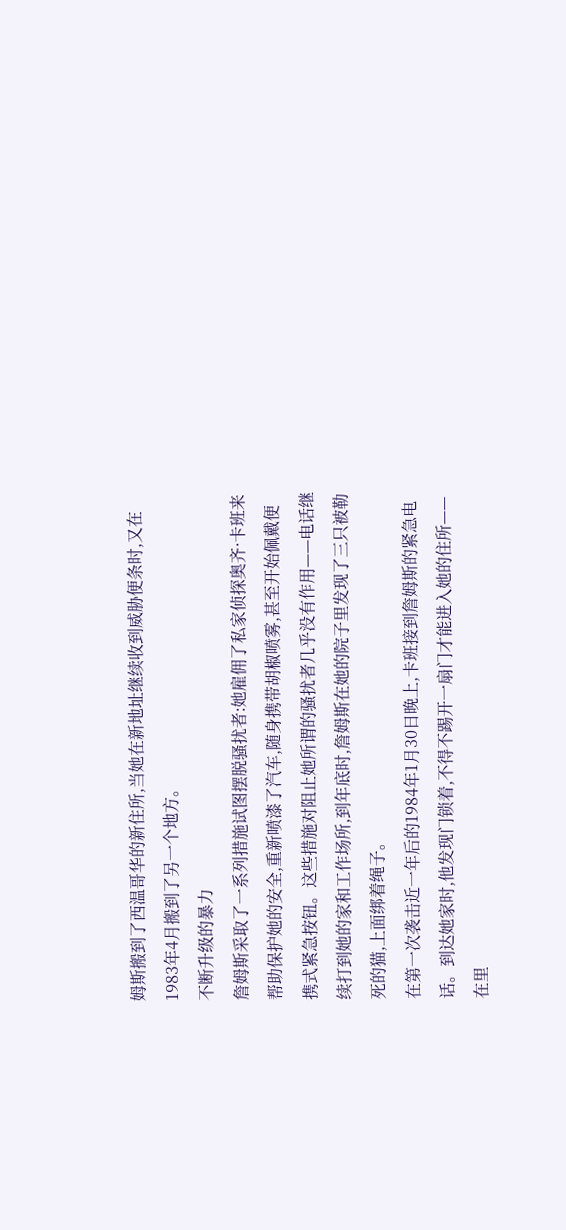姆斯搬到了西温哥华的新住所,当她在新地址继续收到威胁便条时,又在1983年4月搬到了另一个地方。
不断升级的暴力
詹姆斯采取了一系列措施试图摆脱骚扰者:她雇佣了私家侦探奥齐·卡班来帮助保护她的安全,重新喷漆了汽车,随身携带胡椒喷雾,甚至开始佩戴便携式紧急按钮。这些措施对阻止她所谓的骚扰者几乎没有作用——电话继续打到她的家和工作场所,到年底时,詹姆斯在她的院子里发现了三只被勒死的猫,上面绑着绳子。
在第一次袭击近一年后的1984年1月30日晚上,卡班接到詹姆斯的紧急电话。到达她家时,他发现门锁着,不得不踢开一扇门才能进入她的住所——在里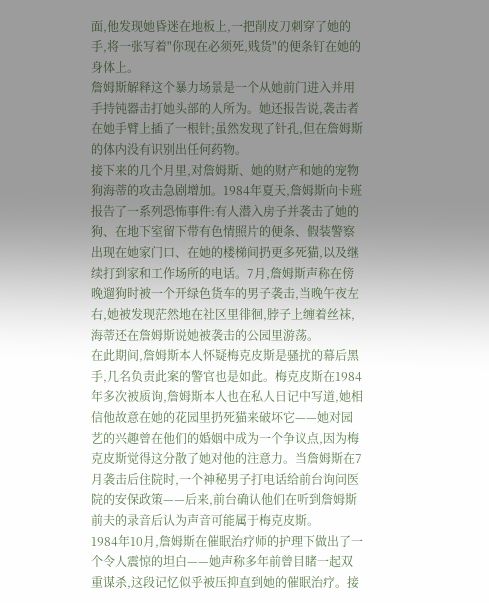面,他发现她昏迷在地板上,一把削皮刀刺穿了她的手,将一张写着"你现在必须死,贱货"的便条钉在她的身体上。
詹姆斯解释这个暴力场景是一个从她前门进入并用手持钝器击打她头部的人所为。她还报告说,袭击者在她手臂上插了一根针;虽然发现了针孔,但在詹姆斯的体内没有识别出任何药物。
接下来的几个月里,对詹姆斯、她的财产和她的宠物狗海蒂的攻击急剧增加。1984年夏天,詹姆斯向卡班报告了一系列恐怖事件:有人潜入房子并袭击了她的狗、在地下室留下带有色情照片的便条、假装警察出现在她家门口、在她的楼梯间扔更多死猫,以及继续打到家和工作场所的电话。7月,詹姆斯声称在傍晚遛狗时被一个开绿色货车的男子袭击,当晚午夜左右,她被发现茫然地在社区里徘徊,脖子上缠着丝袜,海蒂还在詹姆斯说她被袭击的公园里游荡。
在此期间,詹姆斯本人怀疑梅克皮斯是骚扰的幕后黑手,几名负责此案的警官也是如此。梅克皮斯在1984年多次被质询,詹姆斯本人也在私人日记中写道,她相信他故意在她的花园里扔死猫来破坏它——她对园艺的兴趣曾在他们的婚姻中成为一个争议点,因为梅克皮斯觉得这分散了她对他的注意力。当詹姆斯在7月袭击后住院时,一个神秘男子打电话给前台询问医院的安保政策——后来,前台确认他们在听到詹姆斯前夫的录音后认为声音可能属于梅克皮斯。
1984年10月,詹姆斯在催眠治疗师的护理下做出了一个令人震惊的坦白——她声称多年前曾目睹一起双重谋杀,这段记忆似乎被压抑直到她的催眠治疗。接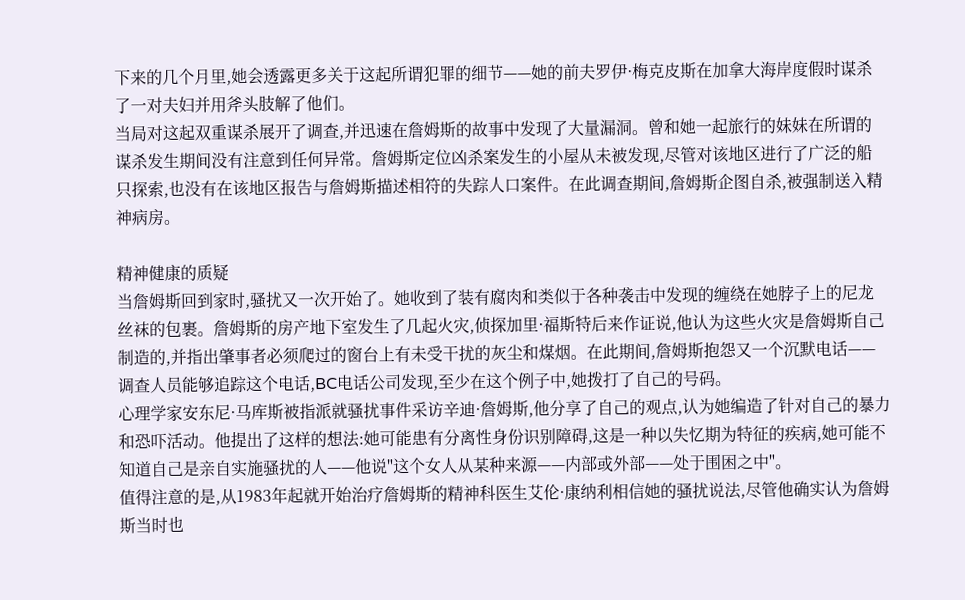下来的几个月里,她会透露更多关于这起所谓犯罪的细节——她的前夫罗伊·梅克皮斯在加拿大海岸度假时谋杀了一对夫妇并用斧头肢解了他们。
当局对这起双重谋杀展开了调查,并迅速在詹姆斯的故事中发现了大量漏洞。曾和她一起旅行的妹妹在所谓的谋杀发生期间没有注意到任何异常。詹姆斯定位凶杀案发生的小屋从未被发现,尽管对该地区进行了广泛的船只探索,也没有在该地区报告与詹姆斯描述相符的失踪人口案件。在此调查期间,詹姆斯企图自杀,被强制送入精神病房。

精神健康的质疑
当詹姆斯回到家时,骚扰又一次开始了。她收到了装有腐肉和类似于各种袭击中发现的缠绕在她脖子上的尼龙丝袜的包裹。詹姆斯的房产地下室发生了几起火灾,侦探加里·福斯特后来作证说,他认为这些火灾是詹姆斯自己制造的,并指出肇事者必须爬过的窗台上有未受干扰的灰尘和煤烟。在此期间,詹姆斯抱怨又一个沉默电话——调查人员能够追踪这个电话,BC电话公司发现,至少在这个例子中,她拨打了自己的号码。
心理学家安东尼·马库斯被指派就骚扰事件采访辛迪·詹姆斯,他分享了自己的观点,认为她编造了针对自己的暴力和恐吓活动。他提出了这样的想法:她可能患有分离性身份识别障碍,这是一种以失忆期为特征的疾病,她可能不知道自己是亲自实施骚扰的人——他说"这个女人从某种来源——内部或外部——处于围困之中"。
值得注意的是,从1983年起就开始治疗詹姆斯的精神科医生艾伦·康纳利相信她的骚扰说法,尽管他确实认为詹姆斯当时也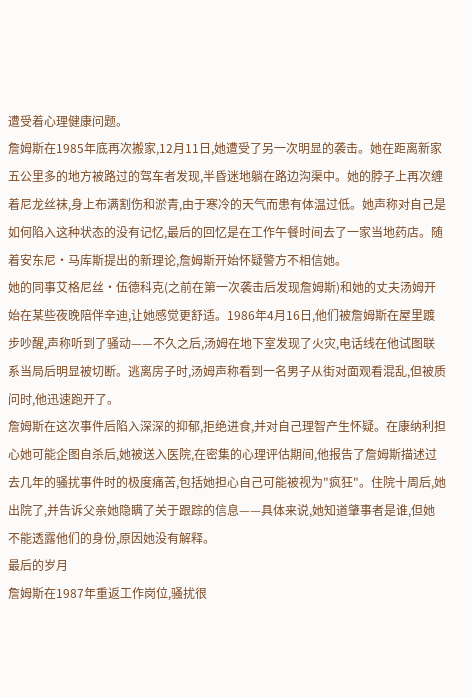遭受着心理健康问题。
詹姆斯在1985年底再次搬家,12月11日,她遭受了另一次明显的袭击。她在距离新家五公里多的地方被路过的驾车者发现,半昏迷地躺在路边沟渠中。她的脖子上再次缠着尼龙丝袜,身上布满割伤和淤青,由于寒冷的天气而患有体温过低。她声称对自己是如何陷入这种状态的没有记忆,最后的回忆是在工作午餐时间去了一家当地药店。随着安东尼·马库斯提出的新理论,詹姆斯开始怀疑警方不相信她。
她的同事艾格尼丝·伍德科克(之前在第一次袭击后发现詹姆斯)和她的丈夫汤姆开始在某些夜晚陪伴辛迪,让她感觉更舒适。1986年4月16日,他们被詹姆斯在屋里踱步吵醒,声称听到了骚动——不久之后,汤姆在地下室发现了火灾,电话线在他试图联系当局后明显被切断。逃离房子时,汤姆声称看到一名男子从街对面观看混乱,但被质问时,他迅速跑开了。
詹姆斯在这次事件后陷入深深的抑郁,拒绝进食,并对自己理智产生怀疑。在康纳利担心她可能企图自杀后,她被送入医院,在密集的心理评估期间,他报告了詹姆斯描述过去几年的骚扰事件时的极度痛苦,包括她担心自己可能被视为"疯狂"。住院十周后,她出院了,并告诉父亲她隐瞒了关于跟踪的信息——具体来说,她知道肇事者是谁,但她不能透露他们的身份,原因她没有解释。
最后的岁月
詹姆斯在1987年重返工作岗位,骚扰很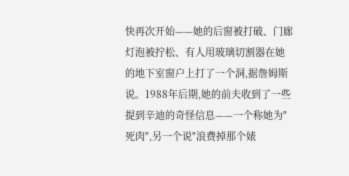快再次开始——她的后窗被打破、门廊灯泡被拧松、有人用玻璃切割器在她的地下室窗户上打了一个洞,据詹姆斯说。1988年后期,她的前夫收到了一些提到辛迪的奇怪信息——一个称她为"死肉",另一个说"浪费掉那个婊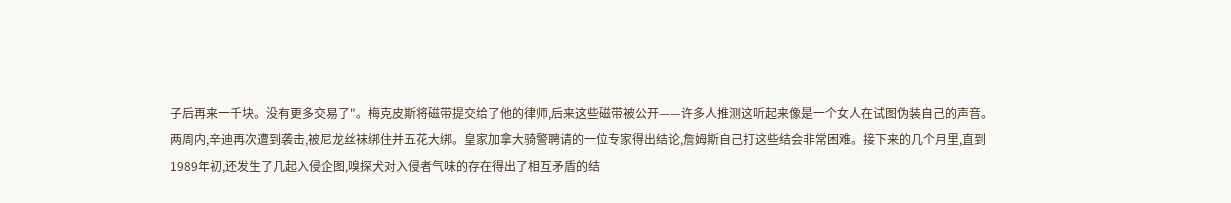子后再来一千块。没有更多交易了"。梅克皮斯将磁带提交给了他的律师,后来这些磁带被公开——许多人推测这听起来像是一个女人在试图伪装自己的声音。
两周内,辛迪再次遭到袭击,被尼龙丝袜绑住并五花大绑。皇家加拿大骑警聘请的一位专家得出结论,詹姆斯自己打这些结会非常困难。接下来的几个月里,直到1989年初,还发生了几起入侵企图,嗅探犬对入侵者气味的存在得出了相互矛盾的结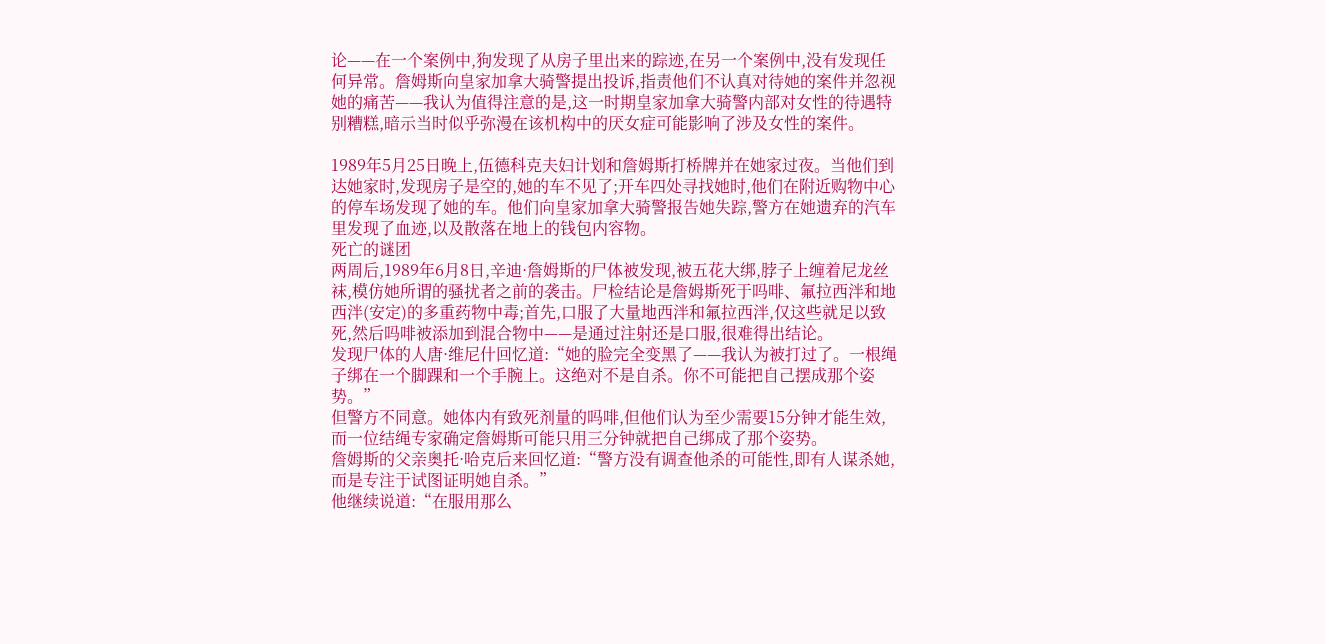论——在一个案例中,狗发现了从房子里出来的踪迹,在另一个案例中,没有发现任何异常。詹姆斯向皇家加拿大骑警提出投诉,指责他们不认真对待她的案件并忽视她的痛苦——我认为值得注意的是,这一时期皇家加拿大骑警内部对女性的待遇特别糟糕,暗示当时似乎弥漫在该机构中的厌女症可能影响了涉及女性的案件。

1989年5月25日晚上,伍德科克夫妇计划和詹姆斯打桥牌并在她家过夜。当他们到达她家时,发现房子是空的,她的车不见了;开车四处寻找她时,他们在附近购物中心的停车场发现了她的车。他们向皇家加拿大骑警报告她失踪,警方在她遗弃的汽车里发现了血迹,以及散落在地上的钱包内容物。
死亡的谜团
两周后,1989年6月8日,辛迪·詹姆斯的尸体被发现,被五花大绑,脖子上缠着尼龙丝袜,模仿她所谓的骚扰者之前的袭击。尸检结论是詹姆斯死于吗啡、氟拉西泮和地西泮(安定)的多重药物中毒;首先,口服了大量地西泮和氟拉西泮,仅这些就足以致死,然后吗啡被添加到混合物中——是通过注射还是口服,很难得出结论。
发现尸体的人唐·维尼什回忆道:“她的脸完全变黑了——我认为被打过了。一根绳子绑在一个脚踝和一个手腕上。这绝对不是自杀。你不可能把自己摆成那个姿势。”
但警方不同意。她体内有致死剂量的吗啡,但他们认为至少需要15分钟才能生效,而一位结绳专家确定詹姆斯可能只用三分钟就把自己绑成了那个姿势。
詹姆斯的父亲奥托·哈克后来回忆道:“警方没有调查他杀的可能性,即有人谋杀她,而是专注于试图证明她自杀。”
他继续说道:“在服用那么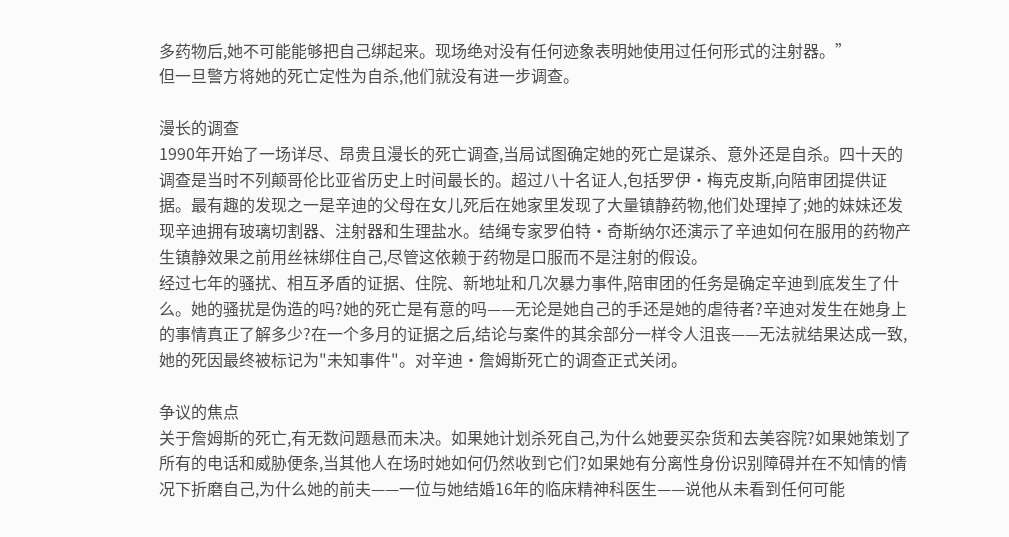多药物后,她不可能能够把自己绑起来。现场绝对没有任何迹象表明她使用过任何形式的注射器。”
但一旦警方将她的死亡定性为自杀,他们就没有进一步调查。

漫长的调查
1990年开始了一场详尽、昂贵且漫长的死亡调查,当局试图确定她的死亡是谋杀、意外还是自杀。四十天的调查是当时不列颠哥伦比亚省历史上时间最长的。超过八十名证人,包括罗伊·梅克皮斯,向陪审团提供证据。最有趣的发现之一是辛迪的父母在女儿死后在她家里发现了大量镇静药物,他们处理掉了;她的妹妹还发现辛迪拥有玻璃切割器、注射器和生理盐水。结绳专家罗伯特·奇斯纳尔还演示了辛迪如何在服用的药物产生镇静效果之前用丝袜绑住自己,尽管这依赖于药物是口服而不是注射的假设。
经过七年的骚扰、相互矛盾的证据、住院、新地址和几次暴力事件,陪审团的任务是确定辛迪到底发生了什么。她的骚扰是伪造的吗?她的死亡是有意的吗——无论是她自己的手还是她的虐待者?辛迪对发生在她身上的事情真正了解多少?在一个多月的证据之后,结论与案件的其余部分一样令人沮丧——无法就结果达成一致,她的死因最终被标记为"未知事件"。对辛迪·詹姆斯死亡的调查正式关闭。

争议的焦点
关于詹姆斯的死亡,有无数问题悬而未决。如果她计划杀死自己,为什么她要买杂货和去美容院?如果她策划了所有的电话和威胁便条,当其他人在场时她如何仍然收到它们?如果她有分离性身份识别障碍并在不知情的情况下折磨自己,为什么她的前夫——一位与她结婚16年的临床精神科医生——说他从未看到任何可能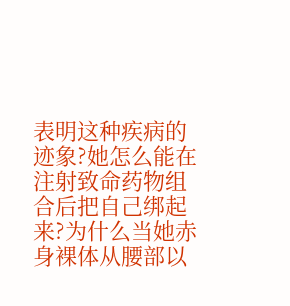表明这种疾病的迹象?她怎么能在注射致命药物组合后把自己绑起来?为什么当她赤身裸体从腰部以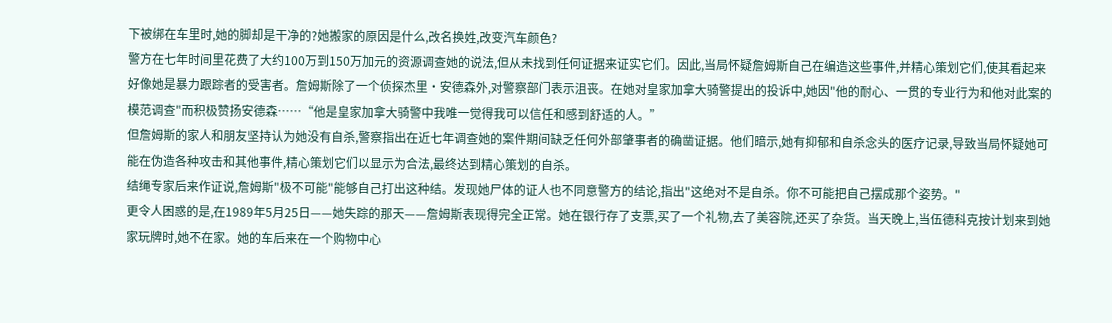下被绑在车里时,她的脚却是干净的?她搬家的原因是什么,改名换姓,改变汽车颜色?
警方在七年时间里花费了大约100万到150万加元的资源调查她的说法,但从未找到任何证据来证实它们。因此,当局怀疑詹姆斯自己在编造这些事件,并精心策划它们,使其看起来好像她是暴力跟踪者的受害者。詹姆斯除了一个侦探杰里·安德森外,对警察部门表示沮丧。在她对皇家加拿大骑警提出的投诉中,她因"他的耐心、一贯的专业行为和他对此案的模范调查"而积极赞扬安德森……“他是皇家加拿大骑警中我唯一觉得我可以信任和感到舒适的人。”
但詹姆斯的家人和朋友坚持认为她没有自杀,警察指出在近七年调查她的案件期间缺乏任何外部肇事者的确凿证据。他们暗示,她有抑郁和自杀念头的医疗记录,导致当局怀疑她可能在伪造各种攻击和其他事件,精心策划它们以显示为合法,最终达到精心策划的自杀。
结绳专家后来作证说,詹姆斯"极不可能"能够自己打出这种结。发现她尸体的证人也不同意警方的结论,指出"这绝对不是自杀。你不可能把自己摆成那个姿势。"
更令人困惑的是,在1989年5月25日——她失踪的那天——詹姆斯表现得完全正常。她在银行存了支票,买了一个礼物,去了美容院,还买了杂货。当天晚上,当伍德科克按计划来到她家玩牌时,她不在家。她的车后来在一个购物中心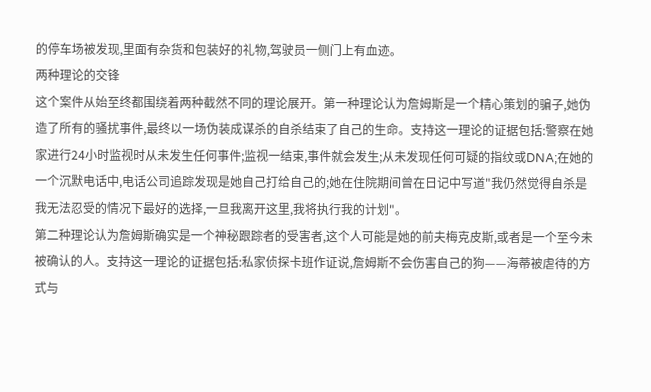的停车场被发现,里面有杂货和包装好的礼物,驾驶员一侧门上有血迹。
两种理论的交锋
这个案件从始至终都围绕着两种截然不同的理论展开。第一种理论认为詹姆斯是一个精心策划的骗子,她伪造了所有的骚扰事件,最终以一场伪装成谋杀的自杀结束了自己的生命。支持这一理论的证据包括:警察在她家进行24小时监视时从未发生任何事件;监视一结束,事件就会发生;从未发现任何可疑的指纹或DNA;在她的一个沉默电话中,电话公司追踪发现是她自己打给自己的;她在住院期间曾在日记中写道"我仍然觉得自杀是我无法忍受的情况下最好的选择,一旦我离开这里,我将执行我的计划"。
第二种理论认为詹姆斯确实是一个神秘跟踪者的受害者,这个人可能是她的前夫梅克皮斯,或者是一个至今未被确认的人。支持这一理论的证据包括:私家侦探卡班作证说,詹姆斯不会伤害自己的狗——海蒂被虐待的方式与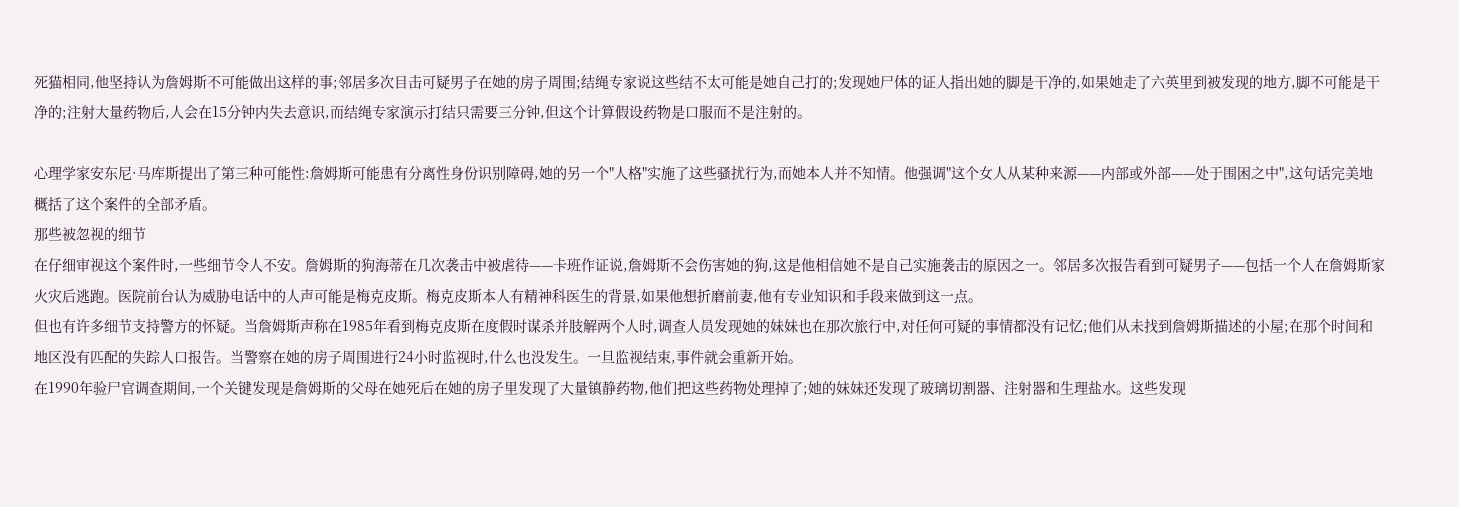死猫相同,他坚持认为詹姆斯不可能做出这样的事;邻居多次目击可疑男子在她的房子周围;结绳专家说这些结不太可能是她自己打的;发现她尸体的证人指出她的脚是干净的,如果她走了六英里到被发现的地方,脚不可能是干净的;注射大量药物后,人会在15分钟内失去意识,而结绳专家演示打结只需要三分钟,但这个计算假设药物是口服而不是注射的。

心理学家安东尼·马库斯提出了第三种可能性:詹姆斯可能患有分离性身份识别障碍,她的另一个"人格"实施了这些骚扰行为,而她本人并不知情。他强调"这个女人从某种来源——内部或外部——处于围困之中",这句话完美地概括了这个案件的全部矛盾。
那些被忽视的细节
在仔细审视这个案件时,一些细节令人不安。詹姆斯的狗海蒂在几次袭击中被虐待——卡班作证说,詹姆斯不会伤害她的狗,这是他相信她不是自己实施袭击的原因之一。邻居多次报告看到可疑男子——包括一个人在詹姆斯家火灾后逃跑。医院前台认为威胁电话中的人声可能是梅克皮斯。梅克皮斯本人有精神科医生的背景,如果他想折磨前妻,他有专业知识和手段来做到这一点。
但也有许多细节支持警方的怀疑。当詹姆斯声称在1985年看到梅克皮斯在度假时谋杀并肢解两个人时,调查人员发现她的妹妹也在那次旅行中,对任何可疑的事情都没有记忆;他们从未找到詹姆斯描述的小屋;在那个时间和地区没有匹配的失踪人口报告。当警察在她的房子周围进行24小时监视时,什么也没发生。一旦监视结束,事件就会重新开始。
在1990年验尸官调查期间,一个关键发现是詹姆斯的父母在她死后在她的房子里发现了大量镇静药物,他们把这些药物处理掉了;她的妹妹还发现了玻璃切割器、注射器和生理盐水。这些发现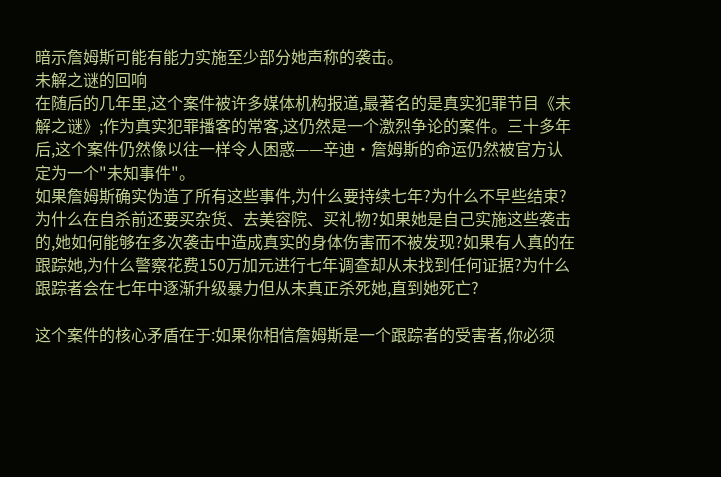暗示詹姆斯可能有能力实施至少部分她声称的袭击。
未解之谜的回响
在随后的几年里,这个案件被许多媒体机构报道,最著名的是真实犯罪节目《未解之谜》;作为真实犯罪播客的常客,这仍然是一个激烈争论的案件。三十多年后,这个案件仍然像以往一样令人困惑——辛迪·詹姆斯的命运仍然被官方认定为一个"未知事件"。
如果詹姆斯确实伪造了所有这些事件,为什么要持续七年?为什么不早些结束?为什么在自杀前还要买杂货、去美容院、买礼物?如果她是自己实施这些袭击的,她如何能够在多次袭击中造成真实的身体伤害而不被发现?如果有人真的在跟踪她,为什么警察花费150万加元进行七年调查却从未找到任何证据?为什么跟踪者会在七年中逐渐升级暴力但从未真正杀死她,直到她死亡?

这个案件的核心矛盾在于:如果你相信詹姆斯是一个跟踪者的受害者,你必须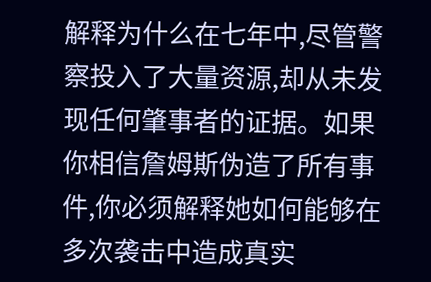解释为什么在七年中,尽管警察投入了大量资源,却从未发现任何肇事者的证据。如果你相信詹姆斯伪造了所有事件,你必须解释她如何能够在多次袭击中造成真实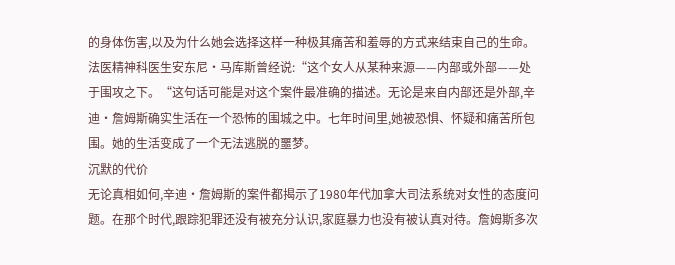的身体伤害,以及为什么她会选择这样一种极其痛苦和羞辱的方式来结束自己的生命。
法医精神科医生安东尼·马库斯曾经说:“这个女人从某种来源——内部或外部——处于围攻之下。“这句话可能是对这个案件最准确的描述。无论是来自内部还是外部,辛迪·詹姆斯确实生活在一个恐怖的围城之中。七年时间里,她被恐惧、怀疑和痛苦所包围。她的生活变成了一个无法逃脱的噩梦。
沉默的代价
无论真相如何,辛迪·詹姆斯的案件都揭示了1980年代加拿大司法系统对女性的态度问题。在那个时代,跟踪犯罪还没有被充分认识,家庭暴力也没有被认真对待。詹姆斯多次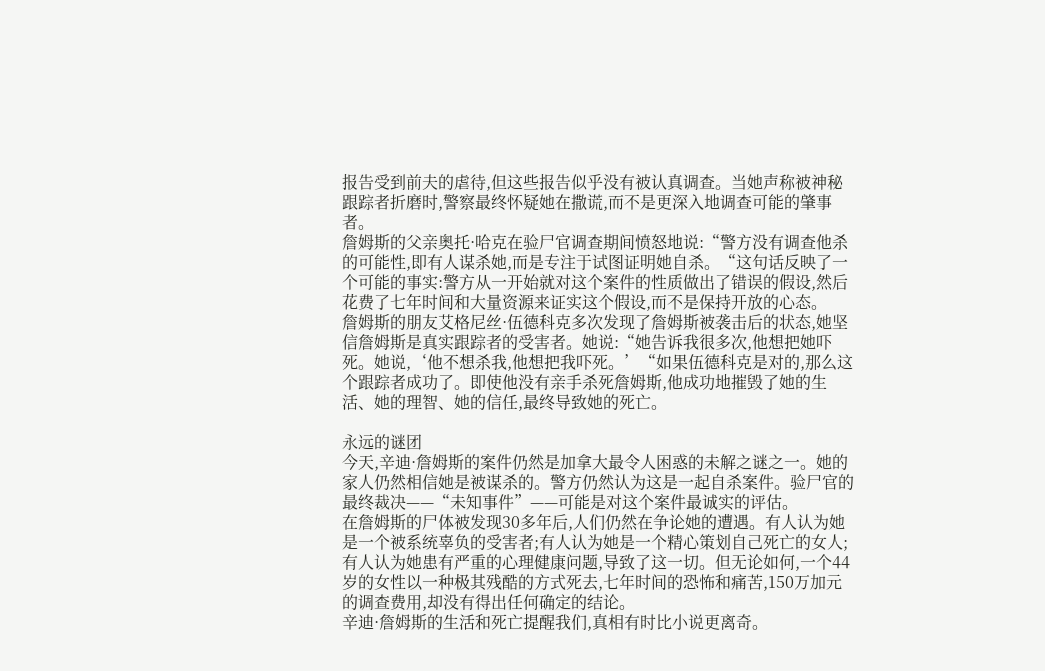报告受到前夫的虐待,但这些报告似乎没有被认真调查。当她声称被神秘跟踪者折磨时,警察最终怀疑她在撒谎,而不是更深入地调查可能的肇事者。
詹姆斯的父亲奥托·哈克在验尸官调查期间愤怒地说:“警方没有调查他杀的可能性,即有人谋杀她,而是专注于试图证明她自杀。“这句话反映了一个可能的事实:警方从一开始就对这个案件的性质做出了错误的假设,然后花费了七年时间和大量资源来证实这个假设,而不是保持开放的心态。
詹姆斯的朋友艾格尼丝·伍德科克多次发现了詹姆斯被袭击后的状态,她坚信詹姆斯是真实跟踪者的受害者。她说:“她告诉我很多次,他想把她吓死。她说,‘他不想杀我,他想把我吓死。’“如果伍德科克是对的,那么这个跟踪者成功了。即使他没有亲手杀死詹姆斯,他成功地摧毁了她的生活、她的理智、她的信任,最终导致她的死亡。

永远的谜团
今天,辛迪·詹姆斯的案件仍然是加拿大最令人困惑的未解之谜之一。她的家人仍然相信她是被谋杀的。警方仍然认为这是一起自杀案件。验尸官的最终裁决——“未知事件”——可能是对这个案件最诚实的评估。
在詹姆斯的尸体被发现30多年后,人们仍然在争论她的遭遇。有人认为她是一个被系统辜负的受害者;有人认为她是一个精心策划自己死亡的女人;有人认为她患有严重的心理健康问题,导致了这一切。但无论如何,一个44岁的女性以一种极其残酷的方式死去,七年时间的恐怖和痛苦,150万加元的调查费用,却没有得出任何确定的结论。
辛迪·詹姆斯的生活和死亡提醒我们,真相有时比小说更离奇。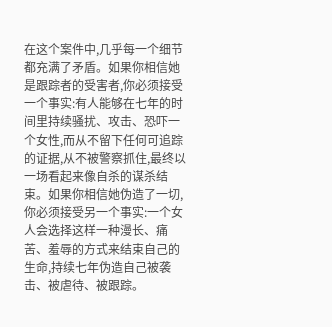在这个案件中,几乎每一个细节都充满了矛盾。如果你相信她是跟踪者的受害者,你必须接受一个事实:有人能够在七年的时间里持续骚扰、攻击、恐吓一个女性,而从不留下任何可追踪的证据,从不被警察抓住,最终以一场看起来像自杀的谋杀结束。如果你相信她伪造了一切,你必须接受另一个事实:一个女人会选择这样一种漫长、痛苦、羞辱的方式来结束自己的生命,持续七年伪造自己被袭击、被虐待、被跟踪。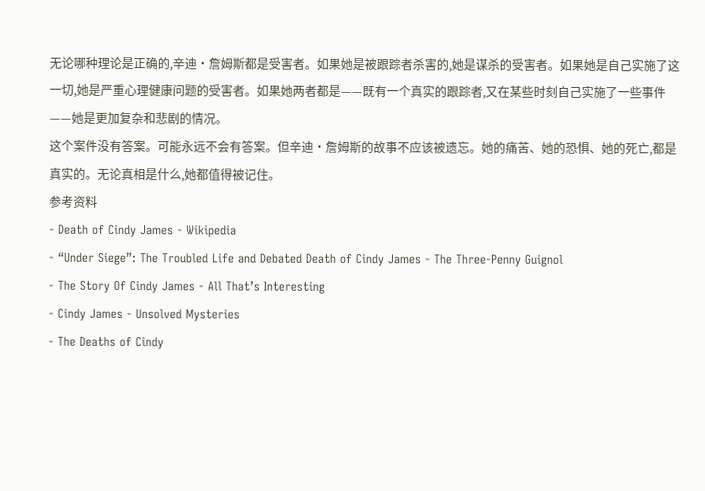无论哪种理论是正确的,辛迪·詹姆斯都是受害者。如果她是被跟踪者杀害的,她是谋杀的受害者。如果她是自己实施了这一切,她是严重心理健康问题的受害者。如果她两者都是——既有一个真实的跟踪者,又在某些时刻自己实施了一些事件——她是更加复杂和悲剧的情况。
这个案件没有答案。可能永远不会有答案。但辛迪·詹姆斯的故事不应该被遗忘。她的痛苦、她的恐惧、她的死亡,都是真实的。无论真相是什么,她都值得被记住。
参考资料
- Death of Cindy James - Wikipedia
- “Under Siege”: The Troubled Life and Debated Death of Cindy James - The Three-Penny Guignol
- The Story Of Cindy James - All That’s Interesting
- Cindy James - Unsolved Mysteries
- The Deaths of Cindy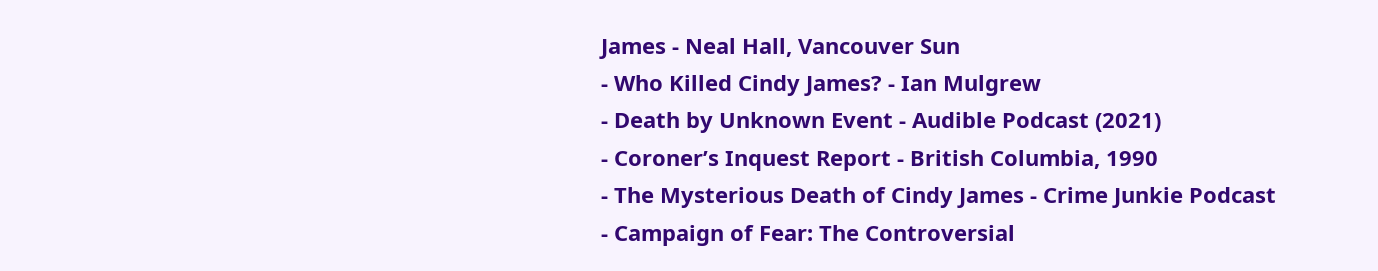James - Neal Hall, Vancouver Sun
- Who Killed Cindy James? - Ian Mulgrew
- Death by Unknown Event - Audible Podcast (2021)
- Coroner’s Inquest Report - British Columbia, 1990
- The Mysterious Death of Cindy James - Crime Junkie Podcast
- Campaign of Fear: The Controversial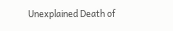Unexplained Death of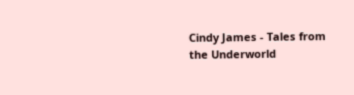Cindy James - Tales from the Underworld